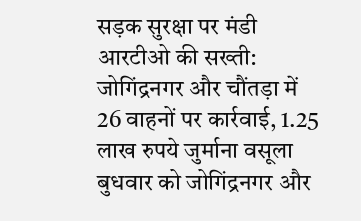सड़क सुरक्षा पर मंडी आरटीओ की सख्ती: जोगिंद्रनगर और चौंतड़ा में 26 वाहनों पर कार्रवाई, 1.25 लाख रुपये जुर्माना वसूला
बुधवार को जोगिंद्रनगर और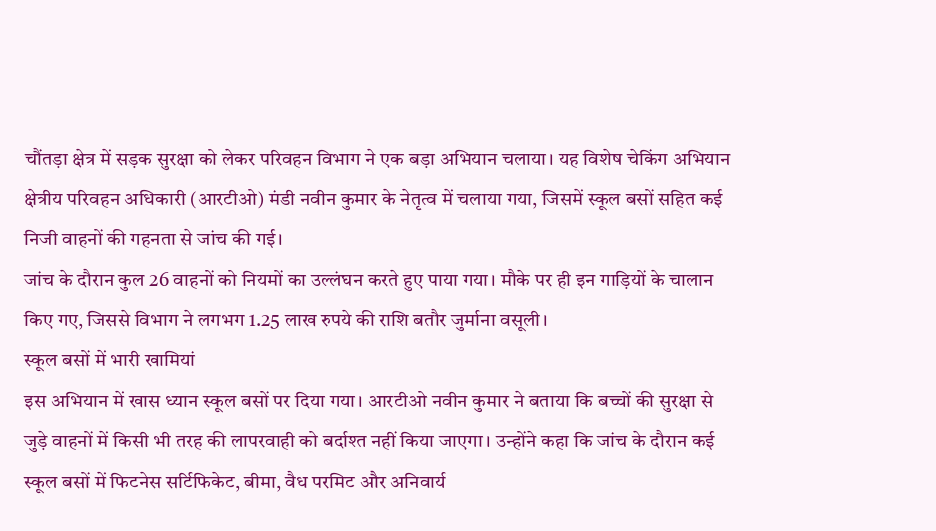चौंतड़ा क्षेत्र में सड़क सुरक्षा को लेकर परिवहन विभाग ने एक बड़ा अभियान चलाया। यह विशेष चेकिंग अभियान क्षेत्रीय परिवहन अधिकारी (आरटीओ) मंडी नवीन कुमार के नेतृत्व में चलाया गया, जिसमें स्कूल बसों सहित कई निजी वाहनों की गहनता से जांच की गई।
जांच के दौरान कुल 26 वाहनों को नियमों का उल्लंघन करते हुए पाया गया। मौके पर ही इन गाड़ियों के चालान किए गए, जिससे विभाग ने लगभग 1.25 लाख रुपये की राशि बतौर जुर्माना वसूली।
स्कूल बसों में भारी खामियां
इस अभियान में खास ध्यान स्कूल बसों पर दिया गया। आरटीओ नवीन कुमार ने बताया कि बच्चों की सुरक्षा से जुड़े वाहनों में किसी भी तरह की लापरवाही को बर्दाश्त नहीं किया जाएगा। उन्होंने कहा कि जांच के दौरान कई स्कूल बसों में फिटनेस सर्टिफिकेट, बीमा, वैध परमिट और अनिवार्य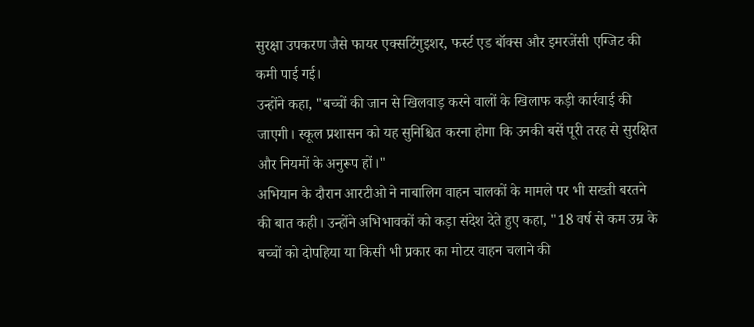सुरक्षा उपकरण जैसे फायर एक्सटिंगुइशर, फर्स्ट एड बॉक्स और इमरजेंसी एग्जिट की कमी पाई गई।
उन्होंने कहा, "बच्चों की जान से खिलवाड़ करने वालों के खिलाफ कड़ी कार्रवाई की जाएगी। स्कूल प्रशासन को यह सुनिश्चित करना होगा कि उनकी बसें पूरी तरह से सुरक्षित और नियमों के अनुरूप हों।"
अभियान के दौरान आरटीओ ने नाबालिग वाहन चालकों के मामले पर भी सख्ती बरतने की बात कही। उन्होंने अभिभावकों को कड़ा संदेश देते हुए कहा, "18 वर्ष से कम उम्र के बच्चों को दोपहिया या किसी भी प्रकार का मोटर वाहन चलाने की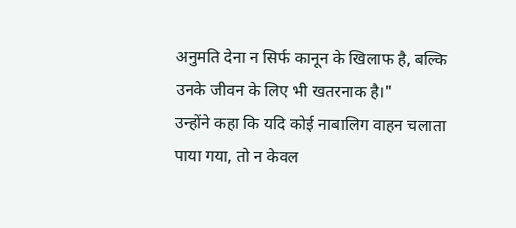अनुमति देना न सिर्फ कानून के खिलाफ है, बल्कि उनके जीवन के लिए भी खतरनाक है।"
उन्होंने कहा कि यदि कोई नाबालिग वाहन चलाता पाया गया, तो न केवल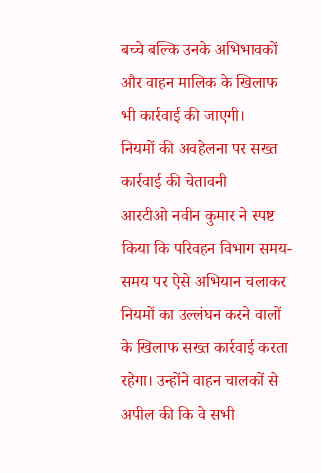बच्चे बल्कि उनके अभिभावकों और वाहन मालिक के खिलाफ भी कार्रवाई की जाएगी।
नियमों की अवहेलना पर सख्त कार्रवाई की चेतावनी
आरटीओ नवीन कुमार ने स्पष्ट किया कि परिवहन विभाग समय-समय पर ऐसे अभियान चलाकर नियमों का उल्लंघन करने वालों के खिलाफ सख्त कार्रवाई करता रहेगा। उन्होंने वाहन चालकों से अपील की कि वे सभी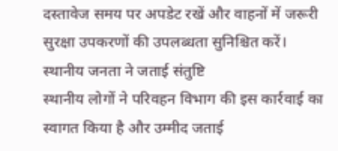दस्तावेज समय पर अपडेट रखें और वाहनों में जरूरी सुरक्षा उपकरणों की उपलब्धता सुनिश्चित करें।
स्थानीय जनता ने जताई संतुष्टि
स्थानीय लोगों ने परिवहन विभाग की इस कार्रवाई का स्वागत किया है और उम्मीद जताई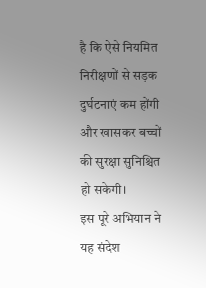है कि ऐसे नियमित निरीक्षणों से सड़क दुर्घटनाएं कम होंगी और खासकर बच्चों की सुरक्षा सुनिश्चित हो सकेगी।
इस पूरे अभियान ने यह संदेश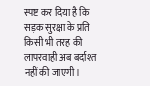स्पष्ट कर दिया है कि सड़क सुरक्षा के प्रति किसी भी तरह की लापरवाही अब बर्दाश्त नहीं की जाएगी।